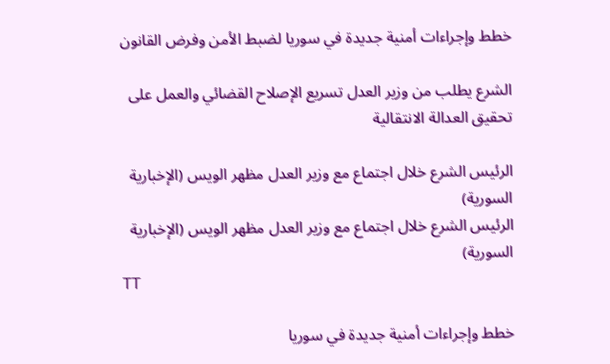خطط وإجراءات أمنية جديدة في سوريا لضبط الأمن وفرض القانون

الشرع يطلب من وزير العدل تسريع الإصلاح القضائي والعمل على تحقيق العدالة الانتقالية

الرئيس الشرع خلال اجتماع مع وزير العدل مظهر الويس (الإخبارية السورية)
الرئيس الشرع خلال اجتماع مع وزير العدل مظهر الويس (الإخبارية السورية)
TT

خطط وإجراءات أمنية جديدة في سوريا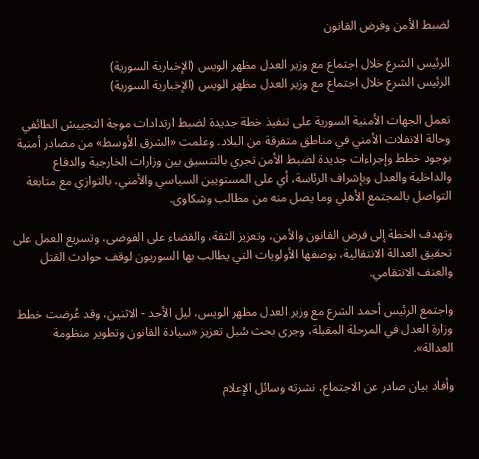لضبط الأمن وفرض القانون

الرئيس الشرع خلال اجتماع مع وزير العدل مظهر الويس (الإخبارية السورية)
الرئيس الشرع خلال اجتماع مع وزير العدل مظهر الويس (الإخبارية السورية)

تعمل الجهات الأمنية السورية على تنفيذ خطة جديدة لضبط ارتدادات موجة التجييش الطائفي وحالة الانفلات الأمني في مناطق متفرقة من البلاد. وعلمت «الشرق الأوسط» من مصادر أمنية بوجود خطط وإجراءات جديدة لضبط الأمن تجري بالتنسيق بين وزارات الخارجية والدفاع والداخلية والعدل وبإشراف الرئاسة، أي على المستويين السياسي والأمني، بالتوازي مع متابعة التواصل بالمجتمع الأهلي وما يصل منه من مطالب وشكاوى.

وتهدف الخطة إلى فرض القانون والأمن، وتعزيز الثقة، والقضاء على الفوضى، وتسريع العمل على تحقيق العدالة الانتقالية، بوصفها الأولويات التي يطالب بها السوريون لوقف حوادث القتل والعنف الانتقامي.

واجتمع الرئيس أحمد الشرع مع وزير العدل مظهر الويس، ليل الأحد - الاثنين، وقد عُرضت خطط وزارة العدل في المرحلة المقبلة، وجرى بحث سُبل تعزيز «سيادة القانون وتطوير منظومة العدالة».

وأفاد بيان صادر عن الاجتماع، نشرته وسائل الإعلام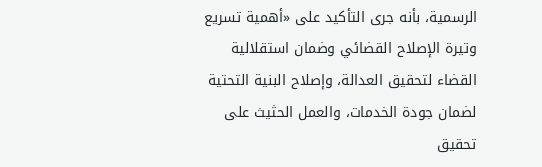الرسمية، بأنه جرى التأكيد على «أهمية تسريع وتيرة الإصلاح القضائي وضمان استقلالية القضاء لتحقيق العدالة، وإصلاح البنية التحتية لضمان جودة الخدمات، والعمل الحثيث على تحقيق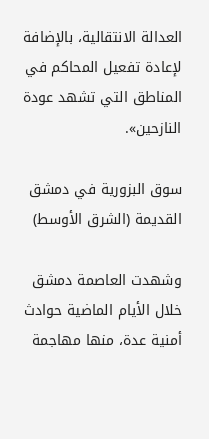العدالة الانتقالية، بالإضافة لإعادة تفعيل المحاكم في المناطق التي تشهد عودة النازحين».

سوق البزورية في دمشق القديمة (الشرق الأوسط)

وشهدت العاصمة دمشق خلال الأيام الماضية حوادث أمنية عدة، منها مهاجمة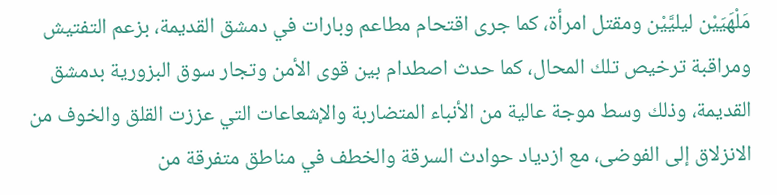مَلْهَيَيْن ليليَّيْن ومقتل امرأة، كما جرى اقتحام مطاعم وبارات في دمشق القديمة، بزعم التفتيش ومراقبة ترخيص تلك المحال، كما حدث اصطدام بين قوى الأمن وتجار سوق البزورية بدمشق القديمة، وذلك وسط موجة عالية من الأنباء المتضاربة والإشعاعات التي عززت القلق والخوف من الانزلاق إلى الفوضى، مع ازدياد حوادث السرقة والخطف في مناطق متفرقة من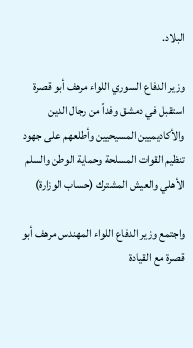البلاد.

وزير الدفاع السوري اللواء مرهف أبو قصرة استقبل في دمشق وفداً من رجال الدين والأكاديميين المسيحيين وأطلعهم على جهود تنظيم القوات المسلحة وحماية الوطن والسلم الأهلي والعيش المشترك (حساب الوزارة)

واجتمع وزير الدفاع اللواء المهندس مرهف أبو قصرة مع القيادة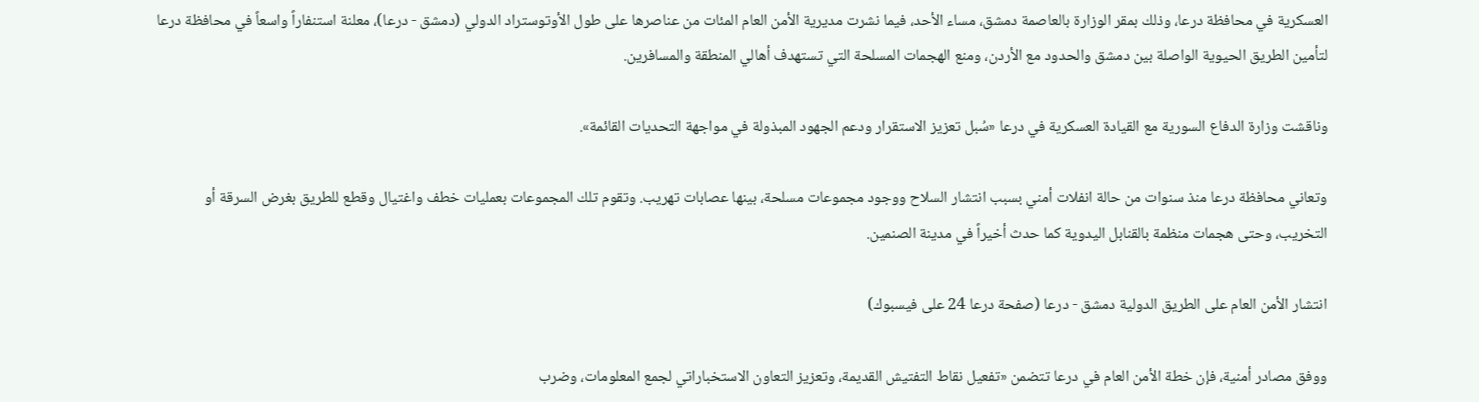العسكرية في محافظة درعا، وذلك بمقر الوزارة بالعاصمة دمشق، مساء الأحد، فيما نشرت مديرية الأمن العام المئات من عناصرها على طول الأوتوستراد الدولي (دمشق - درعا)، معلنة استنفاراً واسعاً في محافظة درعا لتأمين الطريق الحيوية الواصلة بين دمشق والحدود مع الأردن، ومنع الهجمات المسلحة التي تستهدف أهالي المنطقة والمسافرين.

وناقشت وزارة الدفاع السورية مع القيادة العسكرية في درعا «سُبل تعزيز الاستقرار ودعم الجهود المبذولة في مواجهة التحديات القائمة».

وتعاني محافظة درعا منذ سنوات من حالة انفلات أمني بسبب انتشار السلاح ووجود مجموعات مسلحة، بينها عصابات تهريب. وتقوم تلك المجموعات بعمليات خطف واغتيال وقطع للطريق بغرض السرقة أو التخريب، وحتى هجمات منظمة بالقنابل اليدوية كما حدث أخيراً في مدينة الصنمين.

انتشار الأمن العام على الطريق الدولية دمشق - درعا (صفحة درعا 24 على فيسبوك)

ووفق مصادر أمنية، فإن خطة الأمن العام في درعا تتضمن «تفعيل نقاط التفتيش القديمة، وتعزيز التعاون الاستخباراتي لجمع المعلومات، وضرب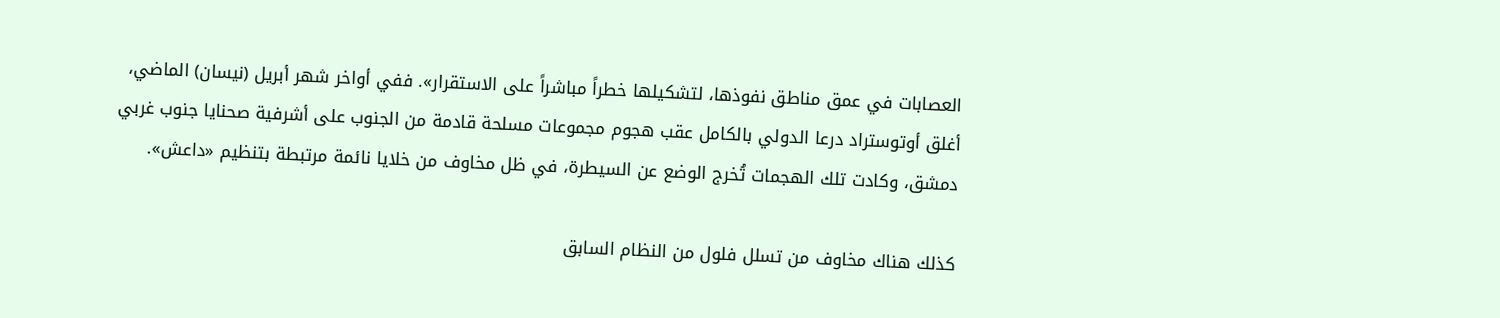العصابات في عمق مناطق نفوذها، لتشكيلها خطراً مباشراً على الاستقرار». ففي أواخر شهر أبريل (نيسان) الماضي، أغلق أوتوستراد درعا الدولي بالكامل عقب هجوم مجموعات مسلحة قادمة من الجنوب على أشرفية صحنايا جنوب غربي دمشق، وكادت تلك الهجمات تُخرج الوضع عن السيطرة، في ظل مخاوف من خلايا نائمة مرتبطة بتنظيم «داعش».

كذلك هناك مخاوف من تسلل فلول من النظام السابق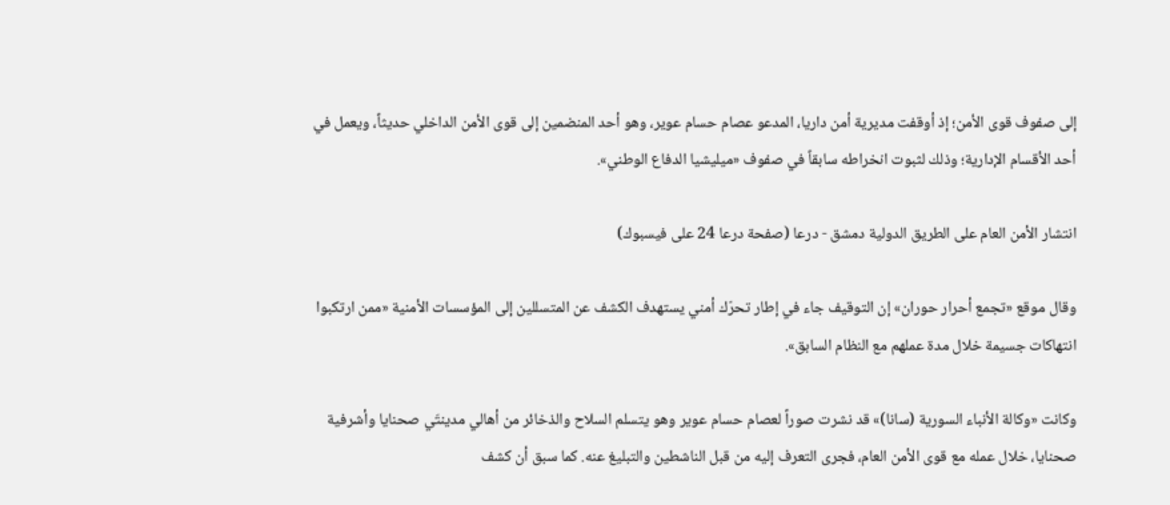إلى صفوف قوى الأمن؛ إذ أوقفت مديرية أمن داريا، المدعو عصام حسام عوير، وهو أحد المنضمين إلى قوى الأمن الداخلي حديثاً، ويعمل في أحد الأقسام الإدارية؛ وذلك لثبوت انخراطه سابقاً في صفوف «ميليشيا الدفاع الوطني».

انتشار الأمن العام على الطريق الدولية دمشق - درعا (صفحة درعا 24 على فيسبوك)

وقال موقع «تجمع أحرار حوران» إن التوقيف جاء في إطار تحرّك أمني يستهدف الكشف عن المتسللين إلى المؤسسات الأمنية «ممن ارتكبوا انتهاكات جسيمة خلال مدة عملهم مع النظام السابق».

وكانت «وكالة الأنباء السورية (سانا)» قد نشرت صوراً لعصام حسام عوير وهو يتسلم السلاح والذخائر من أهالي مدينتَي صحنايا وأشرفية صحنايا، خلال عمله مع قوى الأمن العام، فجرى التعرف إليه من قبل الناشطين والتبليغ عنه. كما سبق أن كشف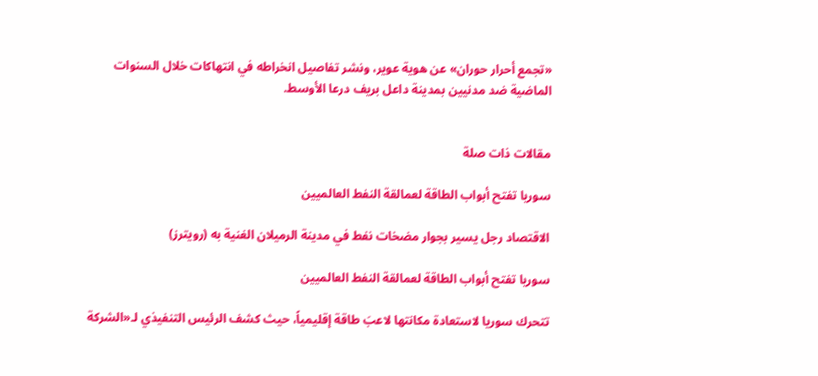«تجمع أحرار حوران» عن هوية عوير، ونشر تفاصيل انخراطه في انتهاكات خلال السنوات الماضية ضد مدنيين بمدينة داعل بريف درعا الأوسط.


مقالات ذات صلة

سوريا تفتح أبواب الطاقة لعمالقة النفط العالميين

الاقتصاد رجل يسير بجوار مضخات نفط في مدينة الرميلان الغنية به (رويترز)

سوريا تفتح أبواب الطاقة لعمالقة النفط العالميين

تتحرك سوريا لاستعادة مكانتها لاعبَ طاقة إقليمياً، حيث كشف الرئيس التنفيذي لـ«الشركة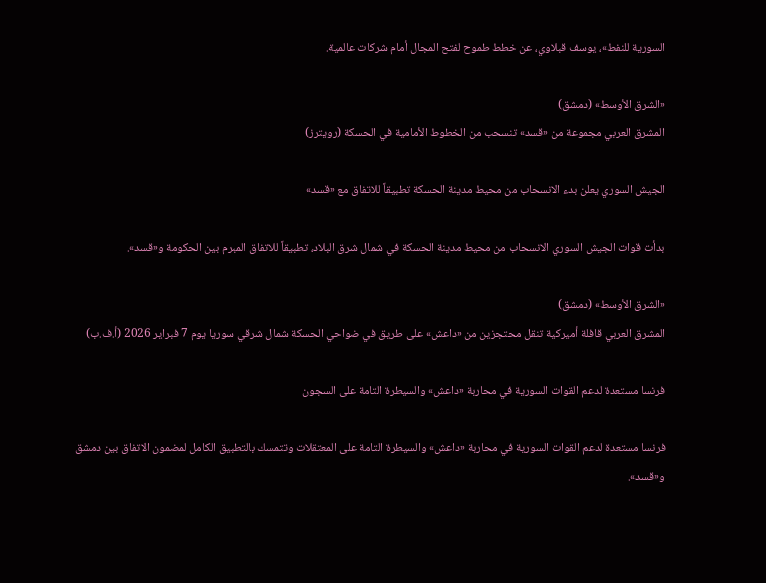السورية للنفط»، يوسف قبلاوي، عن خطط طموح لفتح المجال أمام شركات عالمية.

«الشرق الأوسط» (دمشق)
المشرق العربي مجموعة من «قسد» تنسحب من الخطوط الأمامية في الحسكة (رويترز)

الجيش السوري يعلن بدء الانسحاب من محيط مدينة الحسكة تطبيقاً للاتفاق مع «قسد»

بدأت قوات الجيش السوري الانسحاب من محيط مدينة الحسكة في شمال شرق البلاد، تطبيقاً للاتفاق المبرم بين الحكومة و«قسد».

«الشرق الأوسط» (دمشق)
المشرق العربي قافلة أميركية تنقل محتجزين من «داعش» على طريق في ضواحي الحسكة شمال شرقي سوريا يوم 7 فبراير 2026 (أ.ف.ب)

فرنسا مستعدة لدعم القوات السورية في محاربة «داعش» والسيطرة التامة على السجون

فرنسا مستعدة لدعم القوات السورية في محاربة «داعش» والسيطرة التامة على المعتقلات وتتمسك بالتطبيق الكامل لمضمون الاتفاق بين دمشق و«قسد».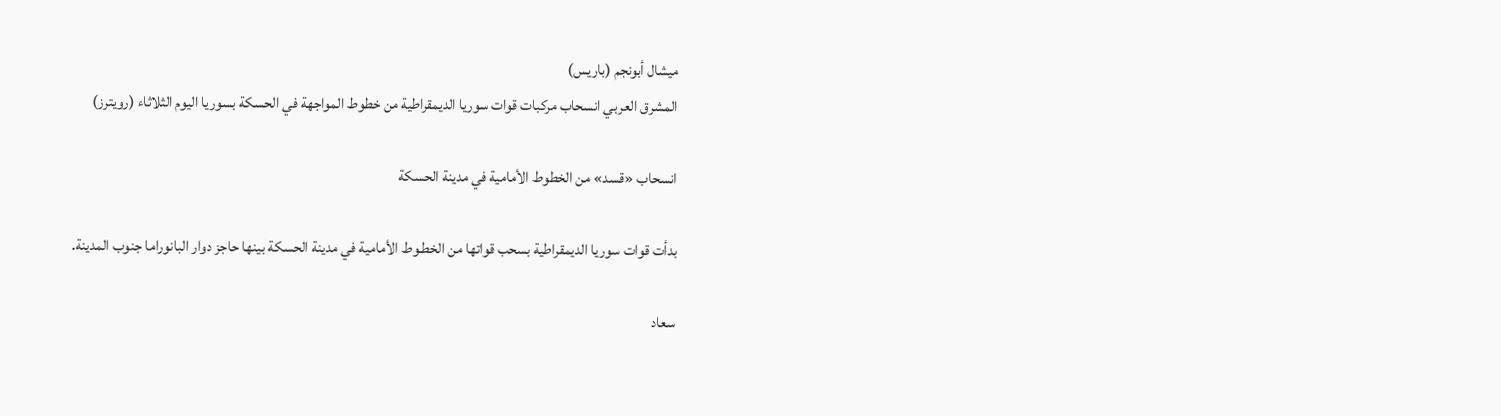ميشال أبونجم (باريس)
المشرق العربي انسحاب مركبات قوات سوريا الديمقراطية من خطوط المواجهة في الحسكة بسوريا اليوم الثلاثاء (رويترز)

انسحاب «قسد» من الخطوط الأمامية في مدينة الحسكة

بدأت قوات سوريا الديمقراطية بسحب قواتها من الخطـوط الأمامية في مدينة الحسكة بينها حاجز دوار البانوراما جنوب المدينة.

سعاد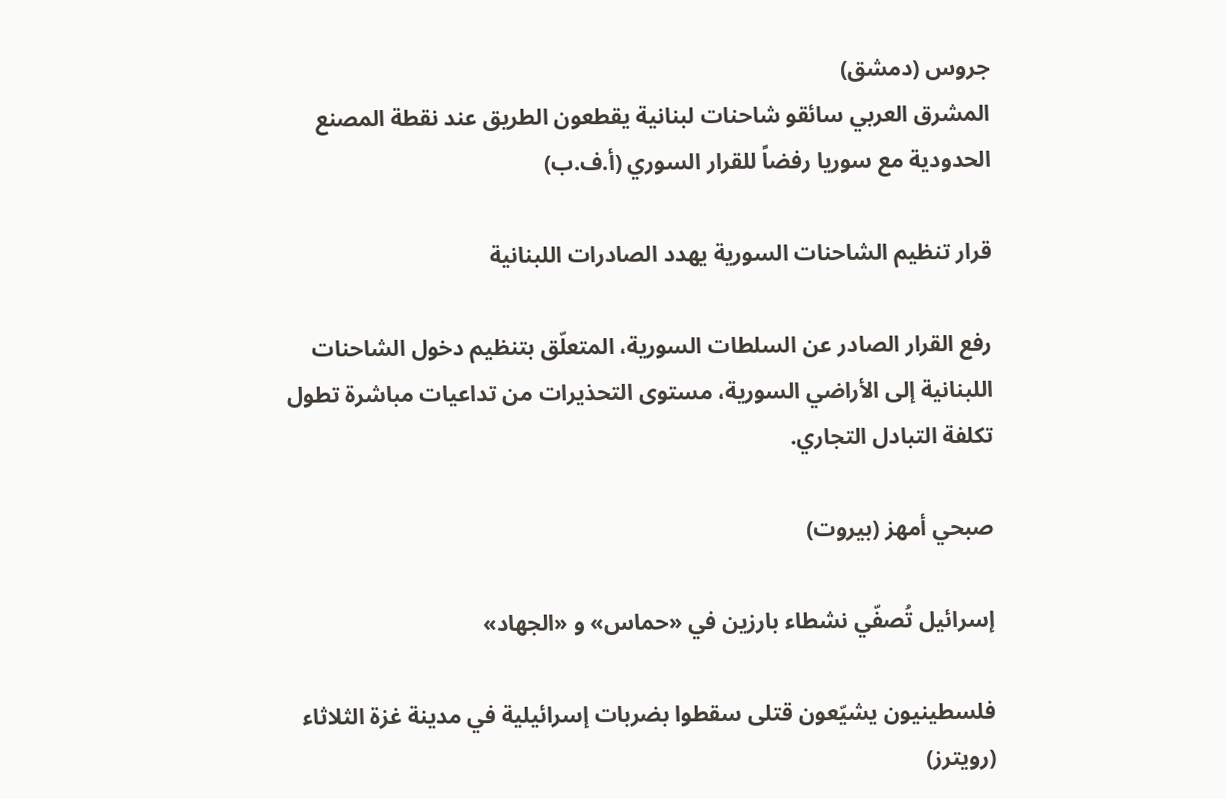جروس (دمشق)
المشرق العربي سائقو شاحنات لبنانية يقطعون الطريق عند نقطة المصنع الحدودية مع سوريا رفضاً للقرار السوري (أ.ف.ب)

قرار تنظيم الشاحنات السورية يهدد الصادرات اللبنانية

رفع القرار الصادر عن السلطات السورية، المتعلّق بتنظيم دخول الشاحنات اللبنانية إلى الأراضي السورية، مستوى التحذيرات من تداعيات مباشرة تطول تكلفة التبادل التجاري.

صبحي أمهز (بيروت)

إسرائيل تُصفّي نشطاء بارزين في «حماس» و «الجهاد»

فلسطينيون يشيّعون قتلى سقطوا بضربات إسرائيلية في مدينة غزة الثلاثاء (رويترز)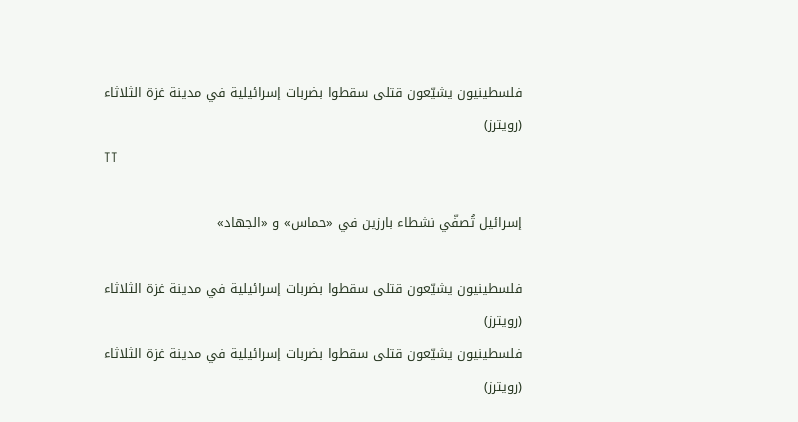فلسطينيون يشيّعون قتلى سقطوا بضربات إسرائيلية في مدينة غزة الثلاثاء (رويترز)
TT

إسرائيل تُصفّي نشطاء بارزين في «حماس» و «الجهاد»

فلسطينيون يشيّعون قتلى سقطوا بضربات إسرائيلية في مدينة غزة الثلاثاء (رويترز)
فلسطينيون يشيّعون قتلى سقطوا بضربات إسرائيلية في مدينة غزة الثلاثاء (رويترز)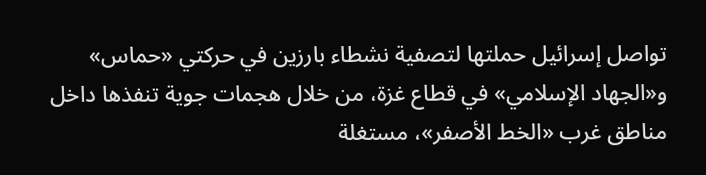تواصل إسرائيل حملتها لتصفية نشطاء بارزين في حركتي «حماس» و«الجهاد الإسلامي» في قطاع غزة، من خلال هجمات جوية تنفذها داخل مناطق غرب «الخط الأصفر»، مستغلة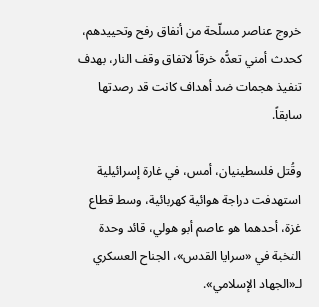خروج عناصر مسلّحة من أنفاق رفح وتحييدهم، كحدث أمني تعدُّه خرقاً لاتفاق وقف النار، بهدف تنفيذ هجمات ضد أهداف كانت قد رصدتها سابقاً.

وقُتل فلسطينيان، أمس، في غارة إسرائيلية استهدفت دراجة هوائية كهربائية، وسط قطاع غزة، أحدهما هو عاصم أبو هولي، قائد وحدة النخبة في «سرايا القدس»، الجناح العسكري لـ«الجهاد الإسلامي».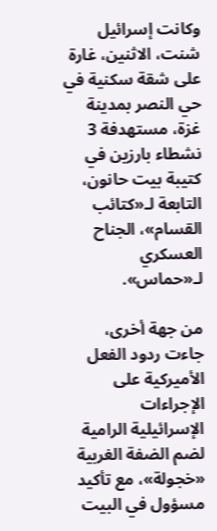وكانت إسرائيل شنت، الاثنين، غارة على شقة سكنية في حي النصر بمدينة غزة، مستهدفة 3 نشطاء بارزين في كتيبة بيت حانون، التابعة لـ«كتائب القسام»، الجناح العسكري لـ«حماس».

من جهة أخرى، جاءت ردود الفعل الأميركية على الإجراءات الإسرائيلية الرامية لضم الضفة الغربية «خجولة»، مع تأكيد مسؤول في البيت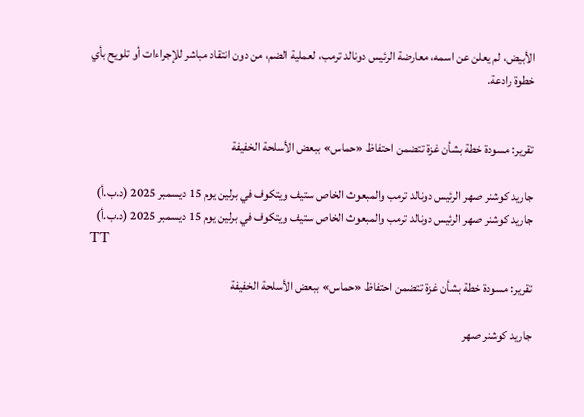الأبيض، لم يعلن عن اسمه، معارضة الرئيس دونالد ترمب، لعملية الضم، من دون انتقاد مباشر للإجراءات أو تلويح بأي خطوة رادعة.


تقرير: مسودة خطة بشأن غزة تتضمن احتفاظ «حماس» ببعض الأسلحة الخفيفة

جاريد كوشنر صهر الرئيس دونالد ترمب والمبعوث الخاص ستيف ويتكوف في برلين يوم 15 ديسمبر 2025 (د.ب.أ)
جاريد كوشنر صهر الرئيس دونالد ترمب والمبعوث الخاص ستيف ويتكوف في برلين يوم 15 ديسمبر 2025 (د.ب.أ)
TT

تقرير: مسودة خطة بشأن غزة تتضمن احتفاظ «حماس» ببعض الأسلحة الخفيفة

جاريد كوشنر صهر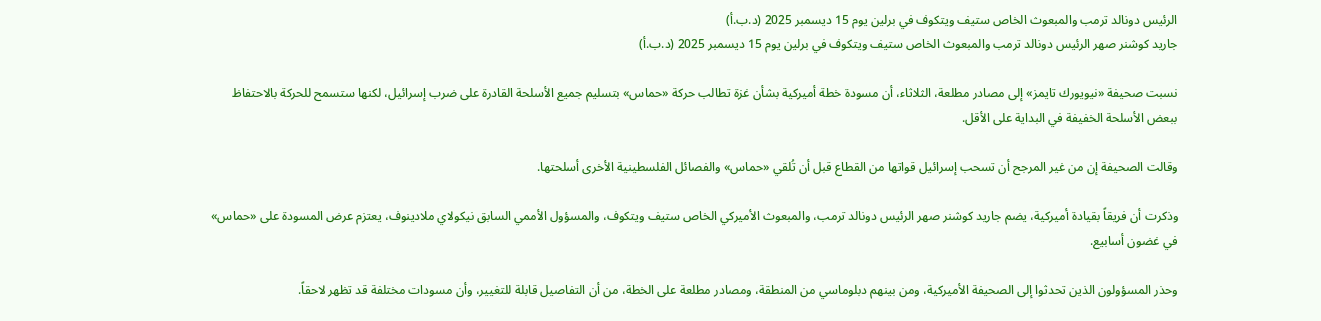الرئيس دونالد ترمب والمبعوث الخاص ستيف ويتكوف في برلين يوم 15 ديسمبر 2025 (د.ب.أ)
جاريد كوشنر صهر الرئيس دونالد ترمب والمبعوث الخاص ستيف ويتكوف في برلين يوم 15 ديسمبر 2025 (د.ب.أ)

نسبت صحيفة «نيويورك تايمز» إلى مصادر مطلعة، الثلاثاء، أن مسودة خطة أميركية بشأن غزة تطالب حركة «حماس» بتسليم جميع الأسلحة القادرة على ضرب إسرائيل، لكنها ستسمح للحركة بالاحتفاظ ببعض الأسلحة الخفيفة في البداية على الأقل.

وقالت الصحيفة إن من غير المرجح أن تسحب إسرائيل قواتها من القطاع قبل أن تُلقي «حماس» والفصائل الفلسطينية الأخرى أسلحتها.

وذكرت أن فريقاً بقيادة أميركية، يضم جاريد كوشنر صهر الرئيس دونالد ترمب، والمبعوث الأميركي الخاص ستيف ويتكوف، والمسؤول الأممي السابق نيكولاي ملادينوف، يعتزم عرض المسودة على «حماس» في غضون أسابيع.

وحذر المسؤولون الذين تحدثوا إلى الصحيفة الأميركية، ومن بينهم دبلوماسي من المنطقة، ومصادر مطلعة على الخطة، من أن التفاصيل قابلة للتغيير، وأن مسودات مختلفة قد تظهر لاحقاً.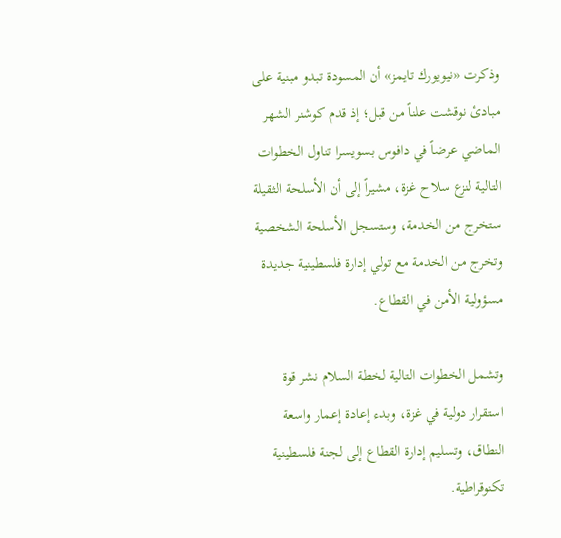وذكرت «نيويورك تايمز» أن المسودة تبدو مبنية على مبادئ نوقشت علناً من قبل؛ إذ قدم كوشنر الشهر الماضي عرضاً في دافوس بسويسرا تناول الخطوات التالية لنزع سلاح غزة، مشيراً إلى أن الأسلحة الثقيلة ستخرج من الخدمة، وستسجل الأسلحة الشخصية وتخرج من الخدمة مع تولي إدارة فلسطينية جديدة مسؤولية الأمن في القطاع.

وتشمل الخطوات التالية لخطة السلام نشر قوة استقرار دولية في غزة، وبدء إعادة إعمار واسعة النطاق، وتسليم إدارة القطاع إلى لجنة فلسطينية تكنوقراطية.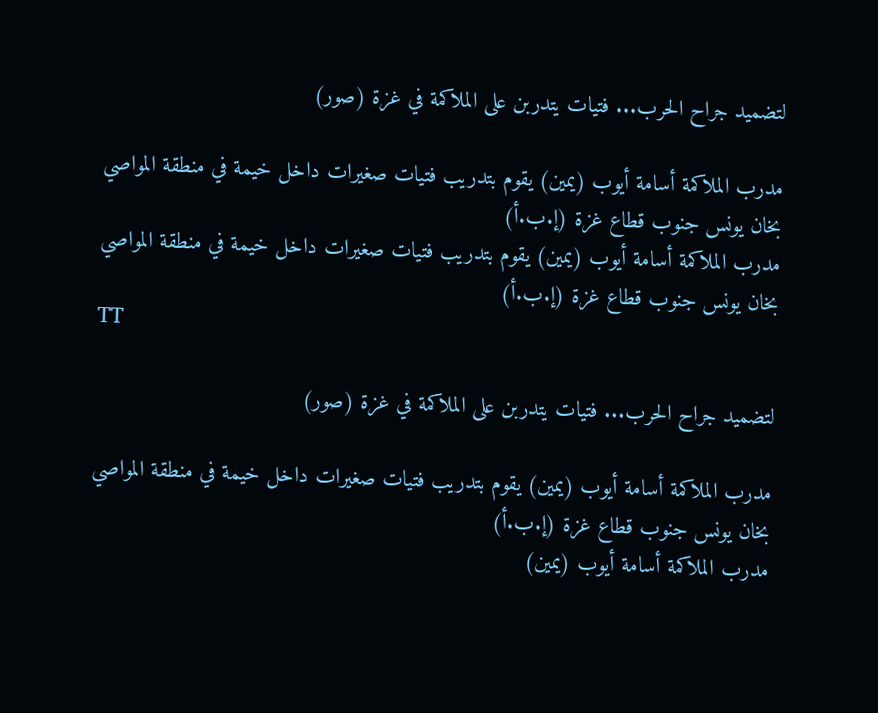لتضميد جراح الحرب... فتيات يتدربن على الملاكمة في غزة (صور)

مدرب الملاكمة أسامة أيوب (يمين) يقوم بتدريب فتيات صغيرات داخل خيمة في منطقة المواصي بخان يونس جنوب قطاع غزة (إ.ب.أ)
مدرب الملاكمة أسامة أيوب (يمين) يقوم بتدريب فتيات صغيرات داخل خيمة في منطقة المواصي بخان يونس جنوب قطاع غزة (إ.ب.أ)
TT

لتضميد جراح الحرب... فتيات يتدربن على الملاكمة في غزة (صور)

مدرب الملاكمة أسامة أيوب (يمين) يقوم بتدريب فتيات صغيرات داخل خيمة في منطقة المواصي بخان يونس جنوب قطاع غزة (إ.ب.أ)
مدرب الملاكمة أسامة أيوب (يمين)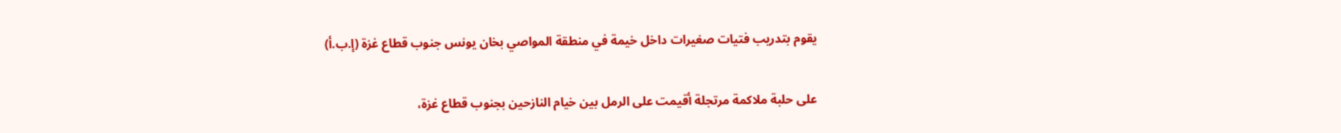يقوم بتدريب فتيات صغيرات داخل خيمة في منطقة المواصي بخان يونس جنوب قطاع غزة (إ.ب.أ)

على حلبة ملاكمة مرتجلة أقيمت على الرمل بين خيام النازحين بجنوب قطاع غزة،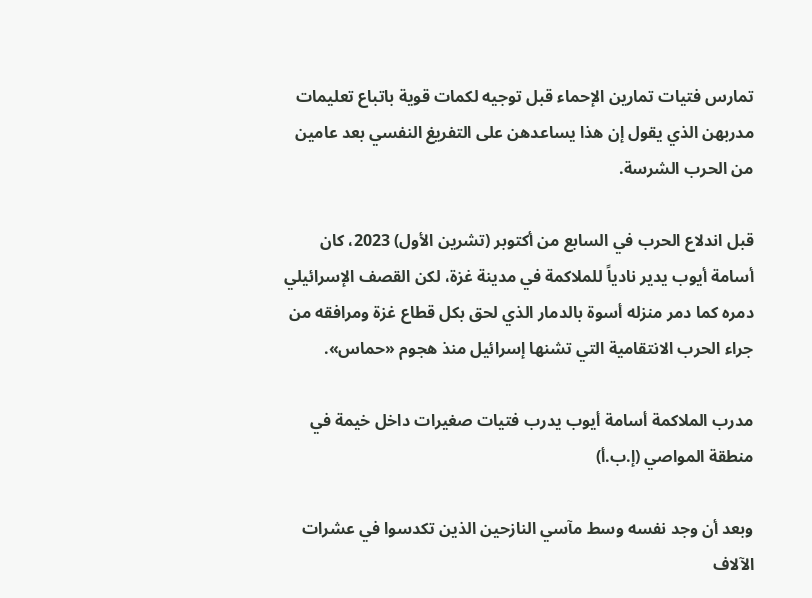تمارس فتيات تمارين الإحماء قبل توجيه لكمات قوية باتباع تعليمات مدربهن الذي يقول إن هذا يساعدهن على التفريغ النفسي بعد عامين من الحرب الشرسة.

قبل اندلاع الحرب في السابع من أكتوبر (تشرين الأول) 2023، كان أسامة أيوب يدير نادياً للملاكمة في مدينة غزة، لكن القصف الإسرائيلي دمره كما دمر منزله أسوة بالدمار الذي لحق بكل قطاع غزة ومرافقه من جراء الحرب الانتقامية التي تشنها إسرائيل منذ هجوم «حماس».

مدرب الملاكمة أسامة أيوب يدرب فتيات صغيرات داخل خيمة في منطقة المواصي (إ.ب.أ)

وبعد أن وجد نفسه وسط مآسي النازحين الذين تكدسوا في عشرات الآلاف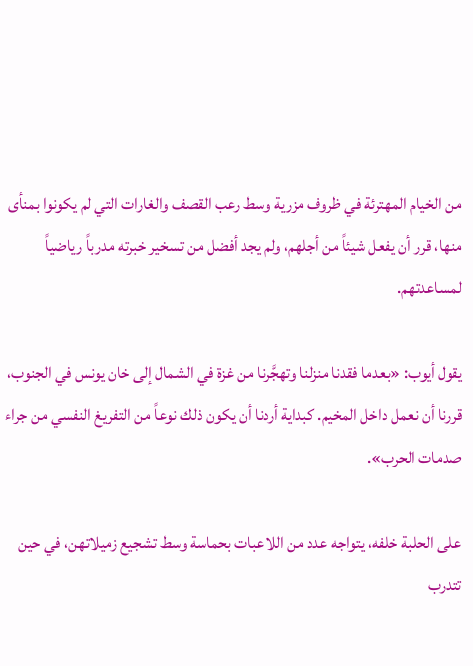من الخيام المهترئة في ظروف مزرية وسط رعب القصف والغارات التي لم يكونوا بمنأى منها، قرر أن يفعل شيئاً من أجلهم، ولم يجد أفضل من تسخير خبرته مدرباً رياضياً لمساعدتهم.

يقول أيوب: «بعدما فقدنا منزلنا وتهجَّرنا من غزة في الشمال إلى خان يونس في الجنوب، قررنا أن نعمل داخل المخيم. كبداية أردنا أن يكون ذلك نوعاً من التفريغ النفسي من جراء صدمات الحرب».

على الحلبة خلفه، يتواجه عدد من اللاعبات بحماسة وسط تشجيع زميلاتهن، في حين تتدرب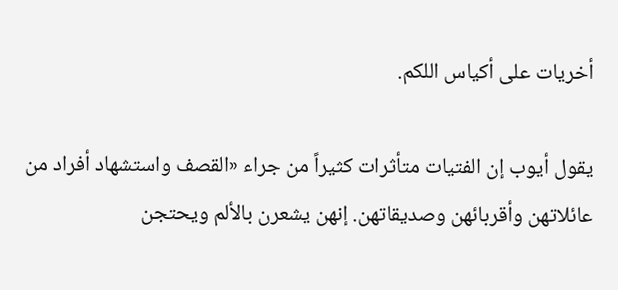أخريات على أكياس اللكم.

يقول أيوب إن الفتيات متأثرات كثيراً من جراء «القصف واستشهاد أفراد من عائلاتهن وأقربائهن وصديقاتهن. إنهن يشعرن بالألم ويحتجن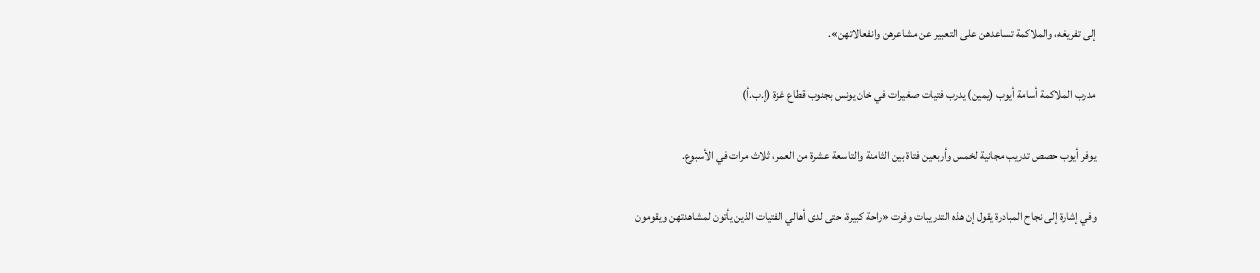إلى تفريغه، والملاكمة تساعدهن على التعبير عن مشاعرهن وانفعالاتهن».

مدرب الملاكمة أسامة أيوب (يمين) يدرب فتيات صغيرات في خان يونس بجنوب قطاع غزة (إ.ب.أ)

يوفر أيوب حصص تدريب مجانية لخمس وأربعين فتاة بين الثامنة والتاسعة عشرة من العمر، ثلاث مرات في الأسبوع.

وفي إشارة إلى نجاح المبادرة يقول إن هذه التدريبات وفرت «راحة كبيرة، حتى لدى أهالي الفتيات الذين يأتون لمشاهدتهن ويقومون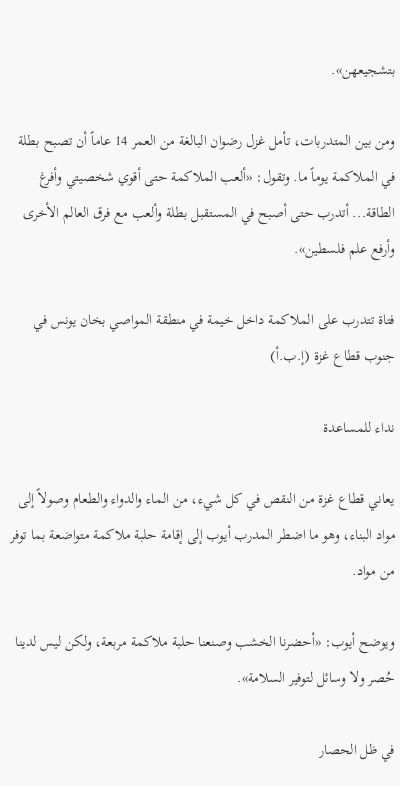بتشجيعهن».

ومن بين المتدربات، تأمل غزل رضوان البالغة من العمر 14 عاماً أن تصبح بطلة في الملاكمة يوماً ما. وتقول: «ألعب الملاكمة حتى أقوي شخصيتي وأفرغ الطاقة... أتدرب حتى أصبح في المستقبل بطلة وألعب مع فرق العالم الأخرى وأرفع علم فلسطين».

فتاة تتدرب على الملاكمة داخل خيمة في منطقة المواصي بخان يونس في جنوب قطاع غزة (إ.ب.أ)

نداء للمساعدة

يعاني قطاع غزة من النقص في كل شيء، من الماء والدواء والطعام وصولاً إلى مواد البناء، وهو ما اضطر المدرب أيوب إلى إقامة حلبة ملاكمة متواضعة بما توفر من مواد.

ويوضح أيوب: «أحضرنا الخشب وصنعنا حلبة ملاكمة مربعة، ولكن ليس لدينا حُصر ولا وسائل لتوفير السلامة».

في ظل الحصار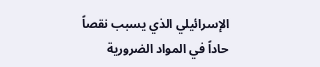الإسرائيلي الذي يسبب نقصاً حاداً في المواد الضرورية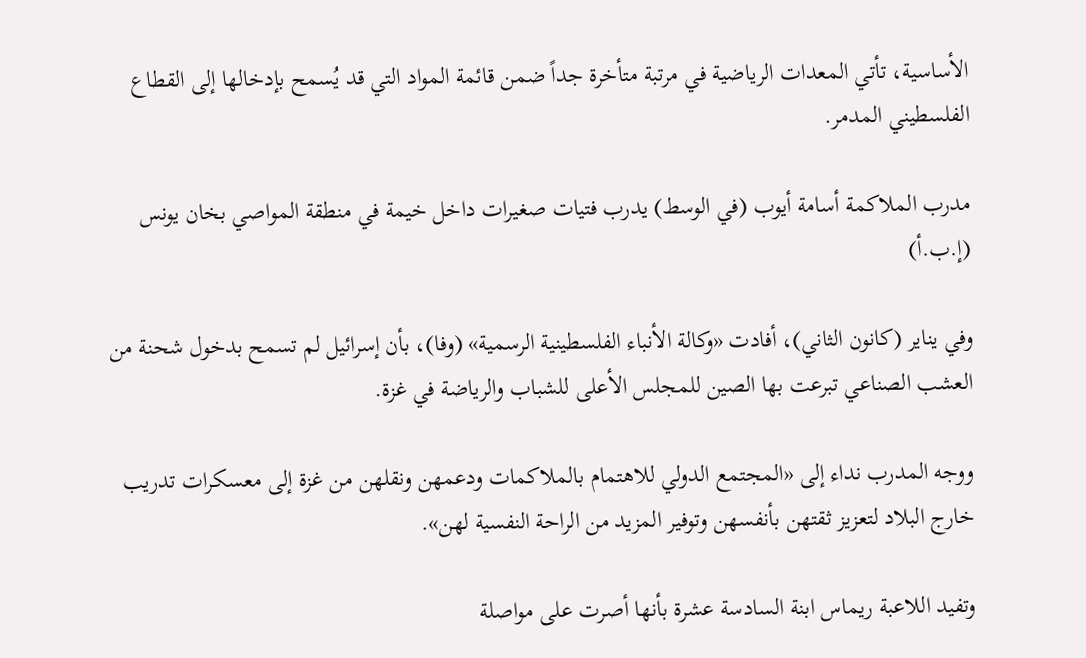الأساسية، تأتي المعدات الرياضية في مرتبة متأخرة جداً ضمن قائمة المواد التي قد يُسمح بإدخالها إلى القطاع الفلسطيني المدمر.

مدرب الملاكمة أسامة أيوب (في الوسط) يدرب فتيات صغيرات داخل خيمة في منطقة المواصي بخان يونس (إ.ب.أ)

وفي يناير (كانون الثاني)، أفادت «وكالة الأنباء الفلسطينية الرسمية» (وفا)، بأن إسرائيل لم تسمح بدخول شحنة من العشب الصناعي تبرعت بها الصين للمجلس الأعلى للشباب والرياضة في غزة.

ووجه المدرب نداء إلى «المجتمع الدولي للاهتمام بالملاكمات ودعمهن ونقلهن من غزة إلى معسكرات تدريب خارج البلاد لتعزيز ثقتهن بأنفسهن وتوفير المزيد من الراحة النفسية لهن».

وتفيد اللاعبة ريماس ابنة السادسة عشرة بأنها أصرت على مواصلة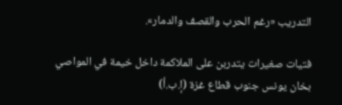التدريب «رغم الحرب والقصف والدمار».

فتيات صغيرات يتدربن على الملاكمة داخل خيمة في المواصي بخان يونس جنوب قطاع غزة (إ.ب.أ)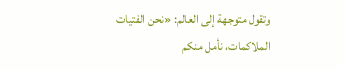وتقول متوجهة إلى العالم: «نحن الفتيات الملاكمات، نأمل منكم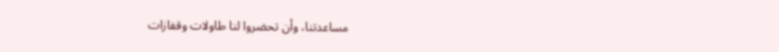مساعدتنا، وأن تحضروا لنا طاولات وقفازات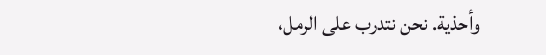وأحذية. نحن نتدرب على الرمل،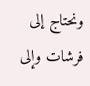ونحتاج إلى فرشات وإلى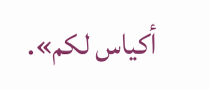أكياس لكم».